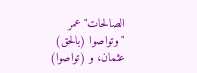الصالحات" عمر "وتواصوا (بالحق) عثمان، و (تواصوا)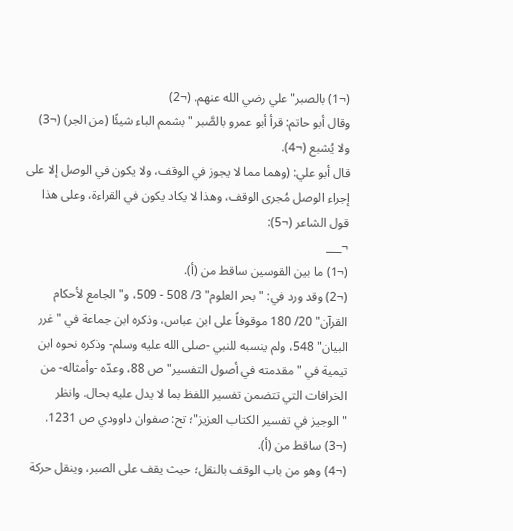(¬1) بالصبر" علي رضي الله عنهم. (¬2)
وقال أبو حاتم: قرأ أبو عمرو بالصَّبر "بشمم الباء شيئًا (من الجر) (¬3) ولا يُشبع (¬4).
قال أبو علي: (وهما مما لا يجوز في الوقف، ولا يكون في الوصل إلا على إجراء الوصل مُجرى الوقف، وهذا لا يكاد يكون في القراءة، وعلى هذا قول الشاعر (¬5):
¬___
(¬1) ما بين القوسين ساقط من (أ).
(¬2) وقد ورد في: "بحر العلوم" 3/ 508 - 509، و"الجامع لأحكام القرآن" 20/ 180 موقوفاً على ابن عباس، وذكره ابن جماعة في "غرر البيان" 548، ولم ينسبه للنبي -صلى الله عليه وسلم- وذكره نحوه ابن تيمية في "مقدمته في أصول التفسير" ص 88، وعدّه -وأمثاله- من الخرافات التي تتضمن تفسير اللفظ بما لا يدل عليه بحال. وانظر "الوجيز في تفسير الكتاب العزيز"؛ تح: صفوان داوودي ص 1231.
(¬3) ساقط من (أ).
(¬4) وهو من باب الوقف بالنقل؛ حيث يقف على الصبر، وينقل حركة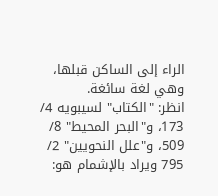الراء إلى الساكن قبلها، وهي لغة سائغة.
انظر: "الكتاب" لسيبويه 4/ 173، و"البحر المحيط" 8/ 509، و"علل النحويين" 2/ 795 ويراد بالإشمام هو: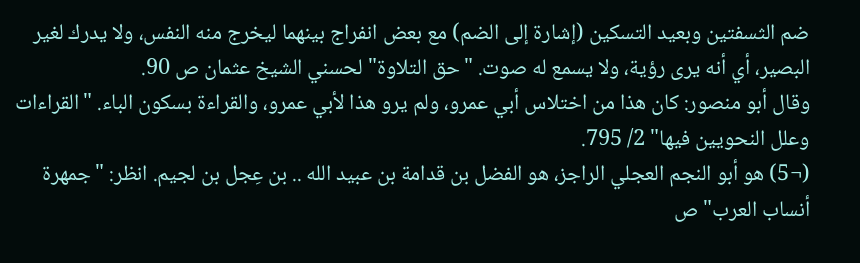ضم الثسفتين وبعيد التسكين (إشارة إلى الضم) مع بعض انفراج بينهما ليخرج منه النفس، ولا يدرك لغير البصير، أي أنه يرى رؤية، ولا يسمع له صوت. "حق التلاوة" لحسني الشيخ عثمان ص 90.
وقال أبو منصور: كان هذا من اختلاس أبي عمرو، ولم يرو هذا لأبي عمرو، والقراءة بسكون الباء. "القراءات وعلل النحويين فيها" 2/ 795.
(¬5) هو أبو النجم العجلي الراجز، هو الفضل بن قدامة بن عبيد الله .. بن عِجل بن لجيم. انظر: "جمهرة أنساب العرب" ص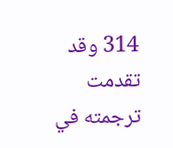314 وقد تقدمت ترجمته في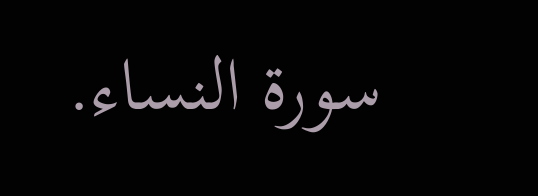سورة النساء.